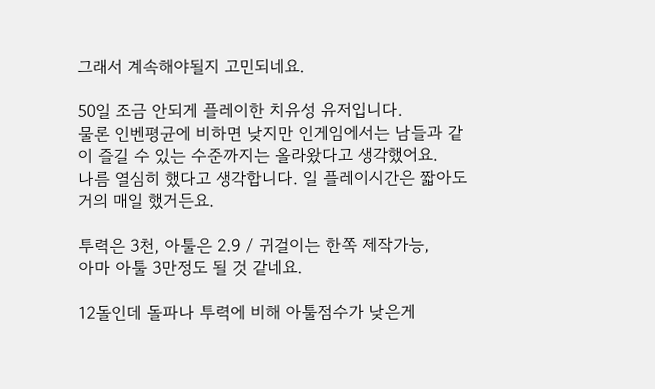그래서 계속해야될지 고민되네요.

50일 조금 안되게 플레이한 치유성 유저입니다.
물론 인벤평균에 비하면 낮지만 인게임에서는 남들과 같이 즐길 수 있는 수준까지는 올라왔다고 생각했어요.
나름 열심히 했다고 생각합니다. 일 플레이시간은 짧아도 거의 매일 했거든요.

투력은 3천, 아툴은 2.9 / 귀걸이는 한쪽 제작가능,
아마 아툴 3만정도 될 것 같네요.

12돌인데 돌파나 투력에 비해 아툴점수가 낮은게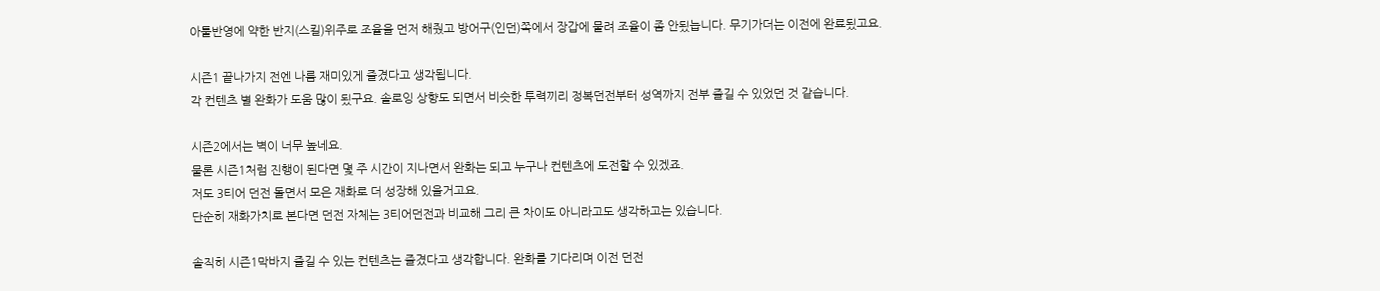아툴반영에 약한 반지(스킬)위주로 조율을 먼저 해줬고 방어구(인던)쪽에서 장갑에 물려 조율이 좀 안됬늡니다. 무기가더는 이전에 완료됬고요.

시즌1 끝나가지 전엔 나름 재미있게 즐겼다고 생각됩니다.
각 컨텐츠 별 완화가 도움 많이 됬구요. 솔로잉 상향도 되면서 비슷한 투력끼리 정복던전부터 성역까지 전부 즐길 수 있었던 것 같습니다.

시즌2에서는 벽이 너무 높네요.
물론 시즌1처럼 진행이 된다면 몇 주 시간이 지나면서 완화는 되고 누구나 컨텐츠에 도전할 수 있겠죠.
저도 3티어 던전 돌면서 모은 재화로 더 성장해 있을거고요.
단순히 재화가치로 본다면 던전 자체는 3티어던전과 비교해 그리 큰 차이도 아니라고도 생각하고는 있습니다.

솔직히 시즌1막바지 즐길 수 있는 컨텐츠는 즐겼다고 생각합니다. 완화를 기다리며 이전 던전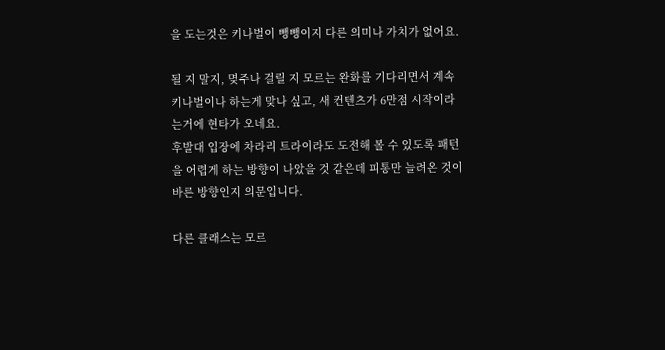을 도는것은 키나벌이 뺑뺑이지 다른 의미나 가치가 없어요.

될 지 말지, 몆주나 걸릴 지 모르는 완화를 기다리면서 계속 키나벌이나 하는게 맞나 싶고, 새 컨텐츠가 6만점 시작이라는거에 현타가 오네요.
후발대 입장에 차라리 트라이라도 도전해 볼 수 있도록 패턴을 어렵게 하는 방향이 나았을 것 같은데 피통만 늘려온 것이 바른 방향인지 의문입니다.

다른 클래스는 모르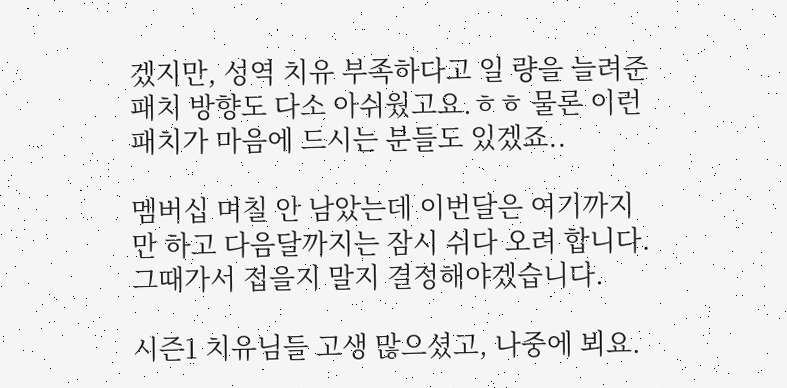겠지만, 성역 치유 부족하다고 일 량을 늘려준 패치 방향도 다소 아쉬웠고요.ㅎㅎ 물론 이런 패치가 마음에 드시는 분들도 있겠죠..

멤버십 며칠 안 남았는데 이번달은 여기까지만 하고 다음달까지는 잠시 쉬다 오려 합니다. 그때가서 접을지 말지 결정해야겠습니다.

시즌1 치유님들 고생 많으셨고, 나중에 뵈요.